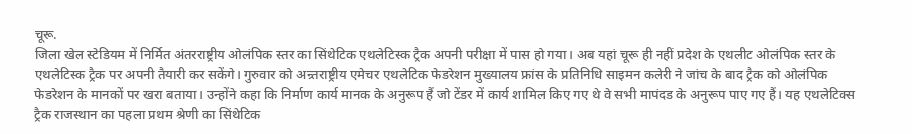चूरू.
जिला खेल स्टेडियम में निर्मित अंतरराष्ट्रीय ओलंपिक स्तर का सिंथेटिक एथलेटिस्क ट्रैक अपनी परीक्षा में पास हो गया। अब यहां चूरू ही नहीं प्रदेश के एथलीट ओलंपिक स्तर के एथलेटिस्क ट्रैक पर अपनी तैयारी कर सकेंगे। गुरुवार को अन्र्तराष्ट्रीय एमेचर एथलेटिक फेडरेशन मुख्यालय फ्रांस के प्रतिनिधि साइमन कलेरी ने जांच के बाद ट्रैक को ओलंपिक फेडरेशन के मानकों पर खरा बताया। उन्होंने कहा कि निर्माण कार्य मानक के अनुरूप हैं जो टेंडर में कार्य शामिल किए गए थे वे सभी मापंदड के अनुरूप पाए गए हैं। यह एथलेटिक्स ट्रैक राजस्थान का पहला प्रथम श्रेणी का सिंथेटिक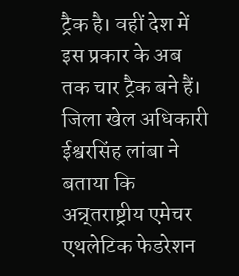ट्रैक है। वहीं देश में इस प्रकार के अब तक चार ट्रैक बने हैं।
जिला खेल अधिकारी ईश्वरसिंह लांबा ने बताया कि अन्र्तराष्ट्रीय एमेचर एथलेटिक फेडरेशन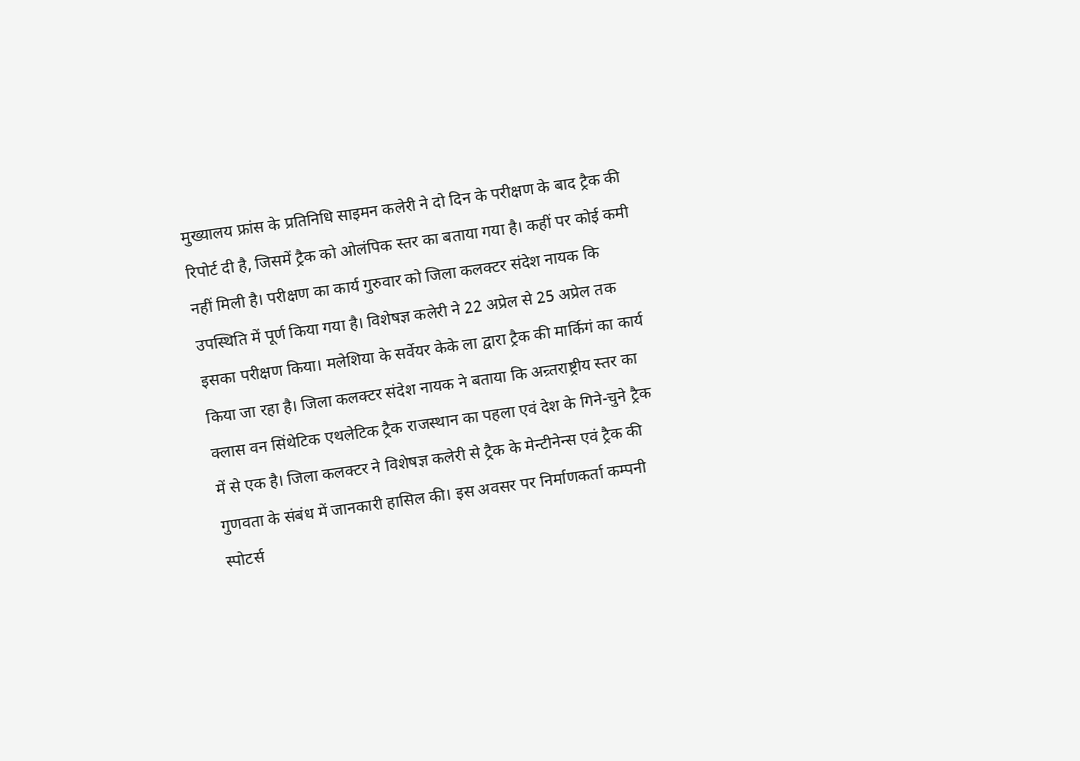मुख्यालय फ्रांस के प्रतिनिधि साइमन कलेरी ने दो दिन के परीक्षण के बाद ट्रैक की रिपोर्ट दी है, जिसमें ट्रैक को ओलंपिक स्तर का बताया गया है। कहीं पर कोई कमी नहीं मिली है। परीक्षण का कार्य गुरुवार को जिला कलक्टर संदेश नायक कि उपस्थिति में पूर्ण किया गया है। विशेषज्ञ कलेरी ने 22 अप्रेल से 25 अप्रेल तक इसका परीक्षण किया। मलेशिया के सर्वेयर केके ला द्वारा ट्रैक की मार्किगं का कार्य किया जा रहा है। जिला कलक्टर संदेश नायक ने बताया कि अन्र्तराष्ट्रीय स्तर का क्लास वन सिंथेटिक एथलेटिक ट्रैक राजस्थान का पहला एवं देश के गिने-चुने ट्रैक में से एक है। जिला कलक्टर ने विशेषज्ञ कलेरी से ट्रैक के मेन्टीनेन्स एवं ट्रैक की गुणवता के संबंध में जानकारी हासिल की। इस अवसर पर निर्माणकर्ता कम्पनी स्पोटर्स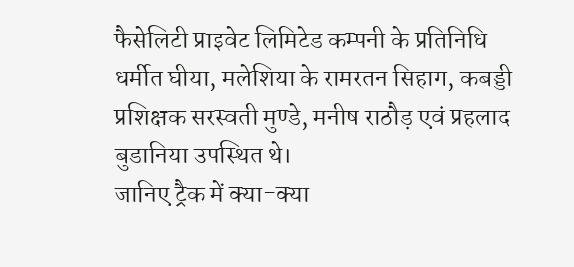फैसेलिटी प्राइवेट लिमिटेड कम्पनी के प्रतिनिधि धर्मीत घीया, मलेशिया के रामरतन सिहाग, कबड्डी प्रशिक्षक सरस्वती मुण्डे, मनीष राठौड़ एवं प्रहलाद बुडानिया उपस्थित थे।
जानिए ट्रैक में क्या-क्या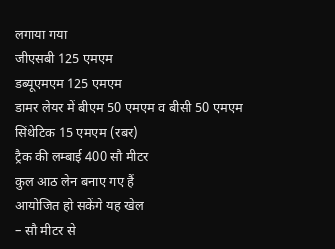लगाया गया
जीएसबी 125 एमएम
डब्यूएमएम 125 एमएम
डामर लेयर में बीएम 50 एमएम व बीसी 50 एमएम
सिंथेटिक 15 एमएम (रबर)
ट्रैक की लम्बाई 400 सौ मीटर
कुल आठ लेन बनाए गए हैं
आयोजित हो सकेंगे यह खेल
– सौ मीटर से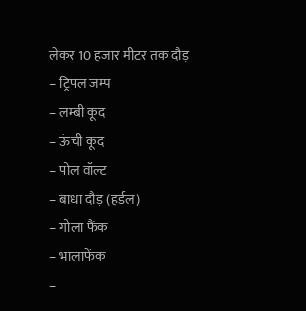लेकर 10 हजार मीटर तक दौड़
– ट्रिपल जम्प
– लम्बी कूद
– ऊंची कूद
– पोल वॉल्ट
– बाधा दौड़ (हर्डल)
– गोला फैंक
– भालाफेंक
–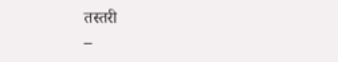तस्तरी
–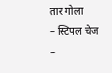तार गोला
– स्टिपल चेज
–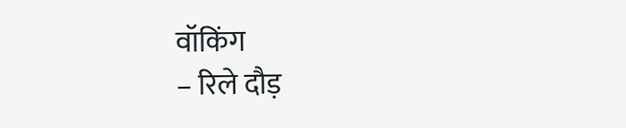वॉकिंग
– रिले दौड़